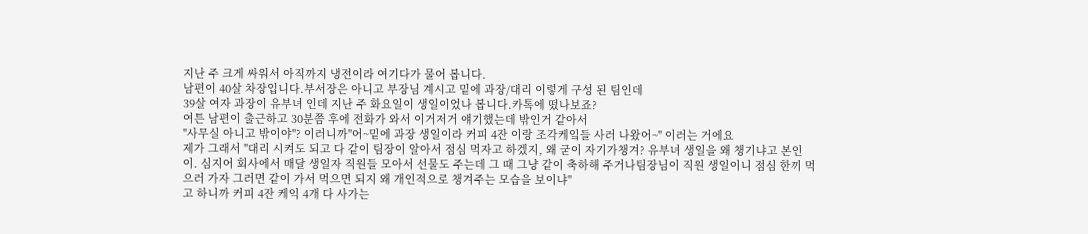지난 주 크게 싸워서 아직까지 냉전이라 여기다가 물어 봅니다.
남편이 40살 차장입니다.부서장은 아니고 부장님 계시고 밑에 과장/대리 이렇게 구성 된 팀인데
39살 여자 과장이 유부녀 인데 지난 주 화요일이 생일이었나 봅니다.카톡에 떴나보죠?
여튼 남편이 출근하고 30분쯤 후에 전화가 와서 이거저거 얘기했는데 밖인거 같아서
"사무실 아니고 밖이야"? 이러니까"어~밑에 과장 생일이라 커피 4잔 이랑 조각케잌들 사러 나왔어~" 이러는 거에요
제가 그래서 "대리 시켜도 되고 다 같이 팀장이 알아서 점심 먹자고 하겠지, 왜 굳이 자기가챙겨? 유부녀 생일을 왜 챙기냐고 본인이. 심지어 회사에서 매달 생일자 직원들 모아서 선물도 주는데 그 때 그냥 같이 축하해 주거나팀장님이 직원 생일이니 점심 한끼 먹으러 가자 그러면 같이 가서 먹으면 되지 왜 개인적으로 챙겨주는 모습을 보이냐"
고 하니까 커피 4잔 케익 4개 다 사가는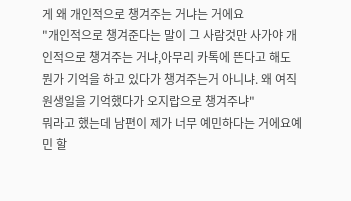게 왜 개인적으로 챙겨주는 거냐는 거에요
"개인적으로 챙겨준다는 말이 그 사람것만 사가야 개인적으로 챙겨주는 거냐,아무리 카톡에 뜬다고 해도 뭔가 기억을 하고 있다가 챙겨주는거 아니냐. 왜 여직원생일을 기억했다가 오지랍으로 챙겨주냐"
뭐라고 했는데 남편이 제가 너무 예민하다는 거에요예민 할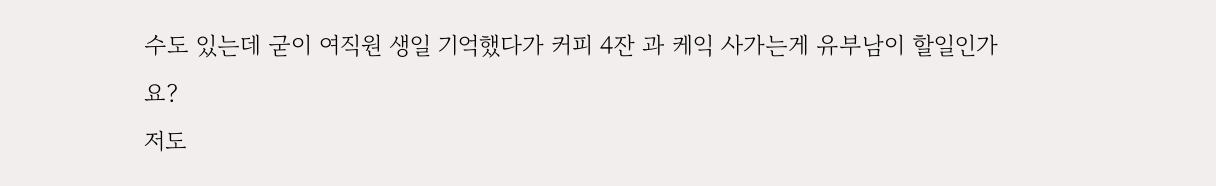수도 있는데 굳이 여직원 생일 기억했다가 커피 4잔 과 케익 사가는게 유부남이 할일인가요?
저도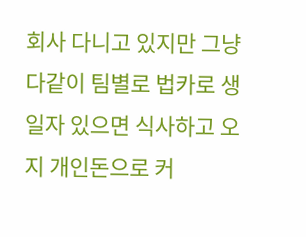회사 다니고 있지만 그냥 다같이 팀별로 법카로 생일자 있으면 식사하고 오지 개인돈으로 커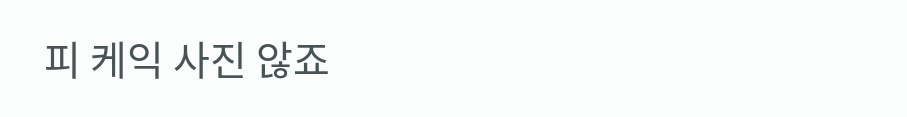피 케익 사진 않죠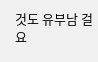것도 유부남 걸요